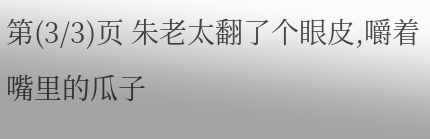第(3/3)页 朱老太翻了个眼皮,嚼着嘴里的瓜子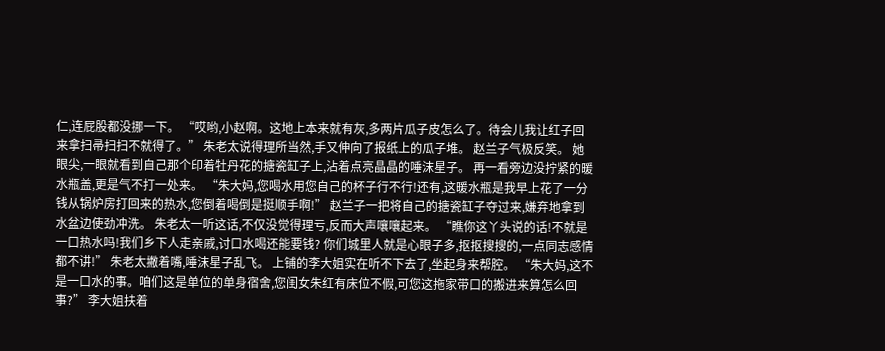仁,连屁股都没挪一下。 “哎哟,小赵啊。这地上本来就有灰,多两片瓜子皮怎么了。待会儿我让红子回来拿扫帚扫扫不就得了。” 朱老太说得理所当然,手又伸向了报纸上的瓜子堆。 赵兰子气极反笑。 她眼尖,一眼就看到自己那个印着牡丹花的搪瓷缸子上,沾着点亮晶晶的唾沫星子。 再一看旁边没拧紧的暖水瓶盖,更是气不打一处来。 “朱大妈,您喝水用您自己的杯子行不行!还有,这暖水瓶是我早上花了一分钱从锅炉房打回来的热水,您倒着喝倒是挺顺手啊!” 赵兰子一把将自己的搪瓷缸子夺过来,嫌弃地拿到水盆边使劲冲洗。 朱老太一听这话,不仅没觉得理亏,反而大声嚷嚷起来。 “瞧你这丫头说的话!不就是一口热水吗!我们乡下人走亲戚,讨口水喝还能要钱? 你们城里人就是心眼子多,抠抠搜搜的,一点同志感情都不讲!” 朱老太撇着嘴,唾沫星子乱飞。 上铺的李大姐实在听不下去了,坐起身来帮腔。 “朱大妈,这不是一口水的事。咱们这是单位的单身宿舍,您闺女朱红有床位不假,可您这拖家带口的搬进来算怎么回事?” 李大姐扶着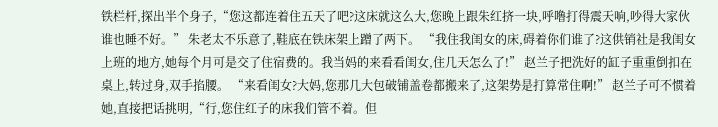铁栏杆,探出半个身子,“您这都连着住五天了吧?这床就这么大,您晚上跟朱红挤一块,呼噜打得震天响,吵得大家伙谁也睡不好。” 朱老太不乐意了,鞋底在铁床架上蹭了两下。 “我住我闺女的床,碍着你们谁了?这供销社是我闺女上班的地方,她每个月可是交了住宿费的。我当妈的来看看闺女,住几天怎么了!” 赵兰子把洗好的缸子重重倒扣在桌上,转过身,双手掐腰。 “来看闺女?大妈,您那几大包破铺盖卷都搬来了,这架势是打算常住啊!” 赵兰子可不惯着她,直接把话挑明,“行,您住红子的床我们管不着。但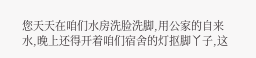您天天在咱们水房洗脸洗脚,用公家的自来水,晚上还得开着咱们宿舍的灯抠脚丫子,这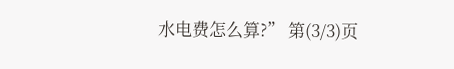水电费怎么算?” 第(3/3)页